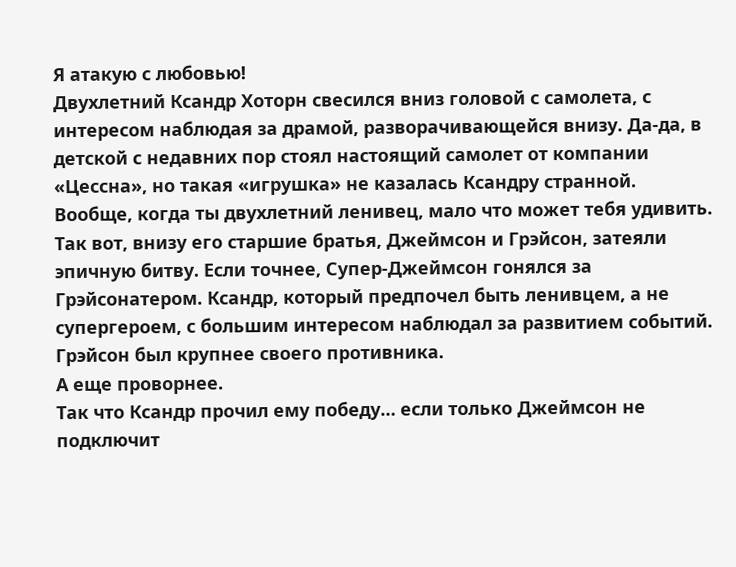Я атакую с любовью!
Двухлетний Ксандр Хоторн свесился вниз головой с самолета, с интересом наблюдая за драмой, разворачивающейся внизу. Да-да, в детской с недавних пор стоял настоящий самолет от компании «Цессна», но такая «игрушка» не казалась Ксандру странной.
Вообще, когда ты двухлетний ленивец, мало что может тебя удивить.
Так вот, внизу его старшие братья, Джеймсон и Грэйсон, затеяли эпичную битву. Если точнее, Супер-Джеймсон гонялся за Грэйсонатером. Ксандр, который предпочел быть ленивцем, а не супергероем, с большим интересом наблюдал за развитием событий.
Грэйсон был крупнее своего противника.
А еще проворнее.
Так что Ксандр прочил ему победу… если только Джеймсон не подключит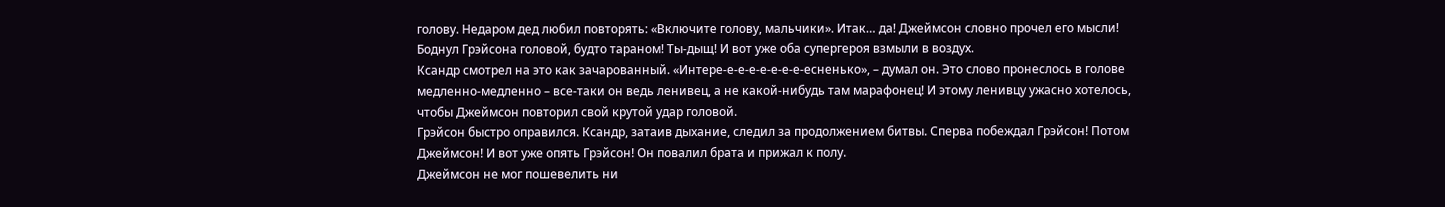голову. Недаром дед любил повторять: «Включите голову, мальчики». Итак… да! Джеймсон словно прочел его мысли! Боднул Грэйсона головой, будто тараном! Ты-дыщ! И вот уже оба супергероя взмыли в воздух.
Ксандр смотрел на это как зачарованный. «Интере-е-е-е-е-е-е-е-есненько», – думал он. Это слово пронеслось в голове медленно-медленно – все-таки он ведь ленивец, а не какой-нибудь там марафонец! И этому ленивцу ужасно хотелось, чтобы Джеймсон повторил свой крутой удар головой.
Грэйсон быстро оправился. Ксандр, затаив дыхание, следил за продолжением битвы. Сперва побеждал Грэйсон! Потом Джеймсон! И вот уже опять Грэйсон! Он повалил брата и прижал к полу.
Джеймсон не мог пошевелить ни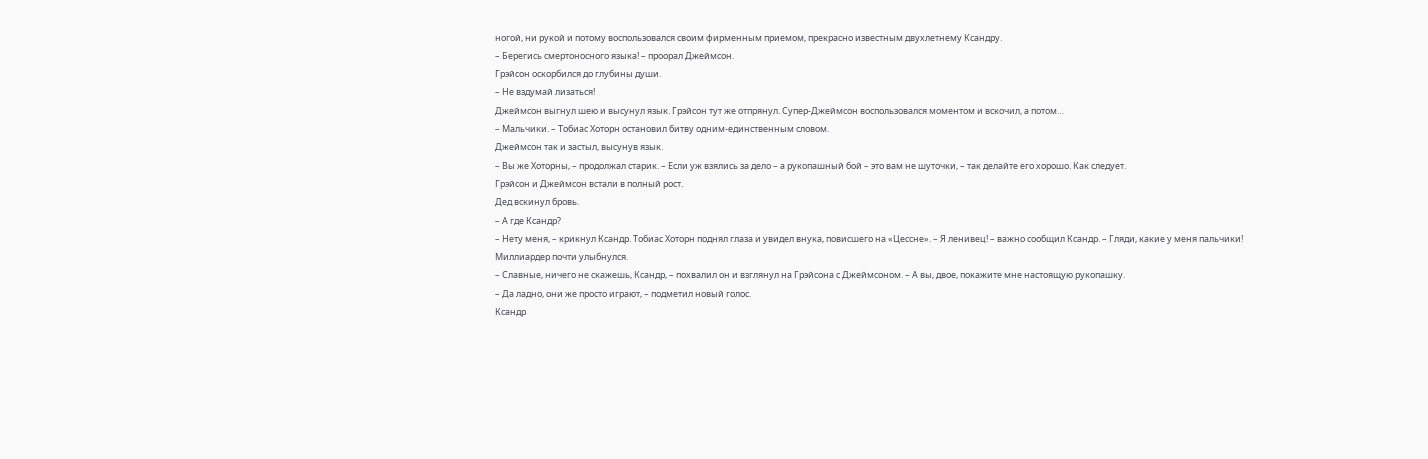ногой, ни рукой и потому воспользовался своим фирменным приемом, прекрасно известным двухлетнему Ксандру.
– Берегись смертоносного языка! – проорал Джеймсон.
Грэйсон оскорбился до глубины души.
– Не вздумай лизаться!
Джеймсон выгнул шею и высунул язык. Грэйсон тут же отпрянул. Супер-Джеймсон воспользовался моментом и вскочил, а потом…
– Мальчики. – Тобиас Хоторн остановил битву одним-единственным словом.
Джеймсон так и застыл, высунув язык.
– Вы же Хоторны, – продолжал старик. – Если уж взялись за дело – а рукопашный бой – это вам не шуточки, – так делайте его хорошо. Как следует.
Грэйсон и Джеймсон встали в полный рост.
Дед вскинул бровь.
– А где Ксандр?
– Нету меня, – крикнул Ксандр. Тобиас Хоторн поднял глаза и увидел внука, повисшего на «Цессне». – Я ленивец! – важно сообщил Ксандр. – Гляди, какие у меня пальчики!
Миллиардер почти улыбнулся.
– Славные, ничего не скажешь, Ксандр, – похвалил он и взглянул на Грэйсона с Джеймсоном. – А вы, двое, покажите мне настоящую рукопашку.
– Да ладно, они же просто играют, – подметил новый голос.
Ксандр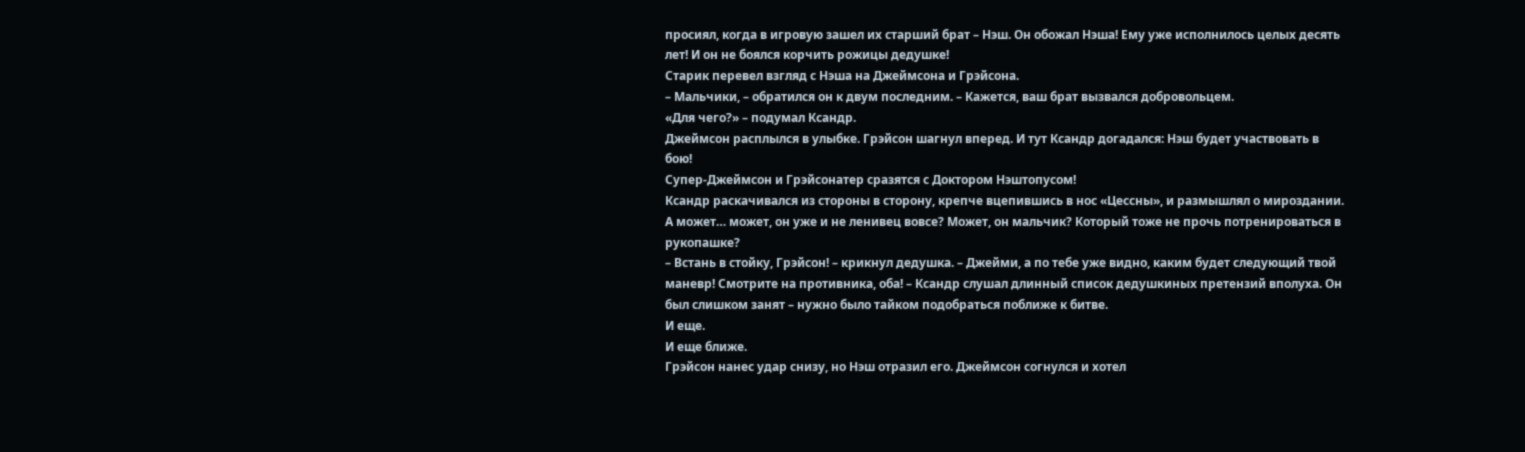просиял, когда в игровую зашел их старший брат – Нэш. Он обожал Нэша! Ему уже исполнилось целых десять лет! И он не боялся корчить рожицы дедушке!
Старик перевел взгляд с Нэша на Джеймсона и Грэйсона.
– Мальчики, – обратился он к двум последним. – Кажется, ваш брат вызвался добровольцем.
«Для чего?» – подумал Ксандр.
Джеймсон расплылся в улыбке. Грэйсон шагнул вперед. И тут Ксандр догадался: Нэш будет участвовать в бою!
Супер-Джеймсон и Грэйсонатер сразятся с Доктором Нэштопусом!
Ксандр раскачивался из стороны в сторону, крепче вцепившись в нос «Цессны», и размышлял о мироздании. А может… может, он уже и не ленивец вовсе? Может, он мальчик? Который тоже не прочь потренироваться в рукопашке?
– Встань в стойку, Грэйсон! – крикнул дедушка. – Джейми, а по тебе уже видно, каким будет следующий твой маневр! Смотрите на противника, оба! – Ксандр слушал длинный список дедушкиных претензий вполуха. Он был слишком занят – нужно было тайком подобраться поближе к битве.
И еще.
И еще ближе.
Грэйсон нанес удар снизу, но Нэш отразил его. Джеймсон согнулся и хотел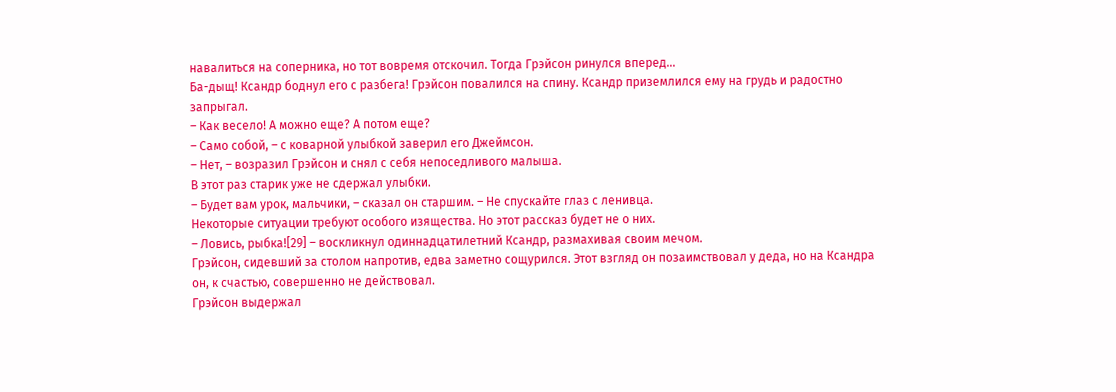навалиться на соперника, но тот вовремя отскочил. Тогда Грэйсон ринулся вперед…
Ба-дыщ! Ксандр боднул его с разбега! Грэйсон повалился на спину. Ксандр приземлился ему на грудь и радостно запрыгал.
– Как весело! А можно еще? А потом еще?
– Само собой, – с коварной улыбкой заверил его Джеймсон.
– Нет, – возразил Грэйсон и снял с себя непоседливого малыша.
В этот раз старик уже не сдержал улыбки.
– Будет вам урок, мальчики, – сказал он старшим. – Не спускайте глаз с ленивца.
Некоторые ситуации требуют особого изящества. Но этот рассказ будет не о них.
– Ловись, рыбка![29] – воскликнул одиннадцатилетний Ксандр, размахивая своим мечом.
Грэйсон, сидевший за столом напротив, едва заметно сощурился. Этот взгляд он позаимствовал у деда, но на Ксандра он, к счастью, совершенно не действовал.
Грэйсон выдержал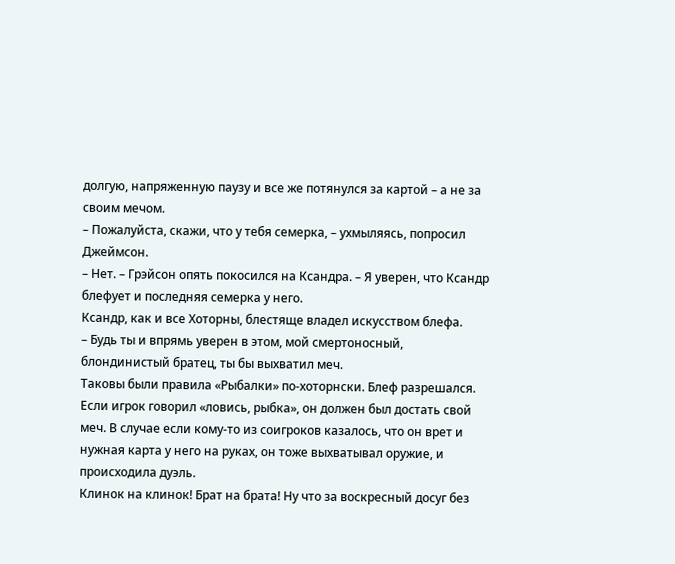долгую, напряженную паузу и все же потянулся за картой – а не за своим мечом.
– Пожалуйста, скажи, что у тебя семерка, – ухмыляясь, попросил Джеймсон.
– Нет. – Грэйсон опять покосился на Ксандра. – Я уверен, что Ксандр блефует и последняя семерка у него.
Ксандр, как и все Хоторны, блестяще владел искусством блефа.
– Будь ты и впрямь уверен в этом, мой смертоносный, блондинистый братец, ты бы выхватил меч.
Таковы были правила «Рыбалки» по-хоторнски. Блеф разрешался. Если игрок говорил «ловись, рыбка», он должен был достать свой меч. В случае если кому-то из соигроков казалось, что он врет и нужная карта у него на руках, он тоже выхватывал оружие, и происходила дуэль.
Клинок на клинок! Брат на брата! Ну что за воскресный досуг без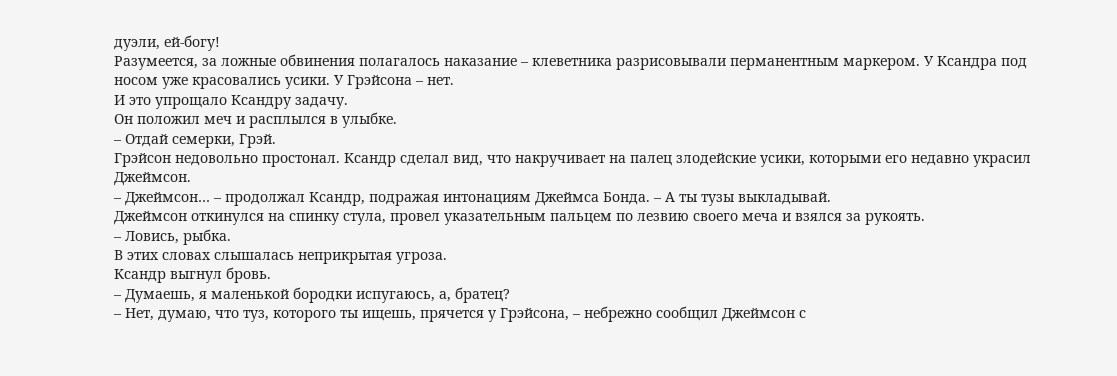дуэли, ей-богу!
Разумеется, за ложные обвинения полагалось наказание – клеветника разрисовывали перманентным маркером. У Ксандра под носом уже красовались усики. У Грэйсона – нет.
И это упрощало Ксандру задачу.
Он положил меч и расплылся в улыбке.
– Отдай семерки, Грэй.
Грэйсон недовольно простонал. Ксандр сделал вид, что накручивает на палец злодейские усики, которыми его недавно украсил Джеймсон.
– Джеймсон… – продолжал Ксандр, подражая интонациям Джеймса Бонда. – А ты тузы выкладывай.
Джеймсон откинулся на спинку стула, провел указательным пальцем по лезвию своего меча и взялся за рукоять.
– Ловись, рыбка.
В этих словах слышалась неприкрытая угроза.
Ксандр выгнул бровь.
– Думаешь, я маленькой бородки испугаюсь, а, братец?
– Нет, думаю, что туз, которого ты ищешь, прячется у Грэйсона, – небрежно сообщил Джеймсон с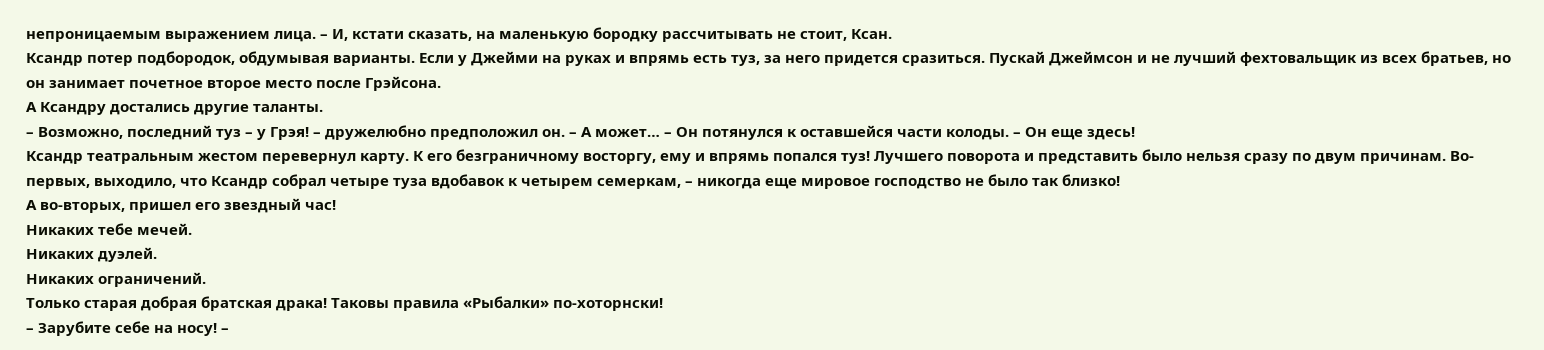непроницаемым выражением лица. – И, кстати сказать, на маленькую бородку рассчитывать не стоит, Ксан.
Ксандр потер подбородок, обдумывая варианты. Если у Джейми на руках и впрямь есть туз, за него придется сразиться. Пускай Джеймсон и не лучший фехтовальщик из всех братьев, но он занимает почетное второе место после Грэйсона.
А Ксандру достались другие таланты.
– Возможно, последний туз – у Грэя! – дружелюбно предположил он. – А может… – Он потянулся к оставшейся части колоды. – Он еще здесь!
Ксандр театральным жестом перевернул карту. К его безграничному восторгу, ему и впрямь попался туз! Лучшего поворота и представить было нельзя сразу по двум причинам. Во-первых, выходило, что Ксандр собрал четыре туза вдобавок к четырем семеркам, – никогда еще мировое господство не было так близко!
А во‑вторых, пришел его звездный час!
Никаких тебе мечей.
Никаких дуэлей.
Никаких ограничений.
Только старая добрая братская драка! Таковы правила «Рыбалки» по-хоторнски!
– Зарубите себе на носу! –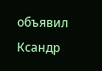объявил Ксандр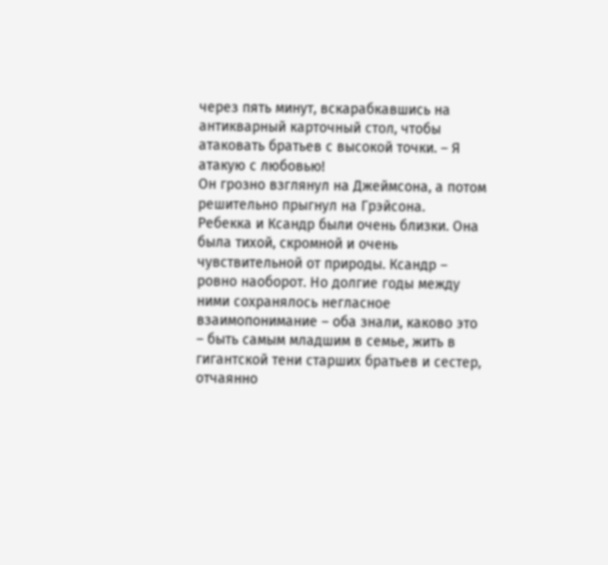через пять минут, вскарабкавшись на антикварный карточный стол, чтобы атаковать братьев с высокой точки. – Я атакую с любовью!
Он грозно взглянул на Джеймсона, а потом решительно прыгнул на Грэйсона.
Ребекка и Ксандр были очень близки. Она была тихой, скромной и очень чувствительной от природы. Ксандр – ровно наоборот. Но долгие годы между ними сохранялось негласное взаимопонимание – оба знали, каково это – быть самым младшим в семье, жить в гигантской тени старших братьев и сестер, отчаянно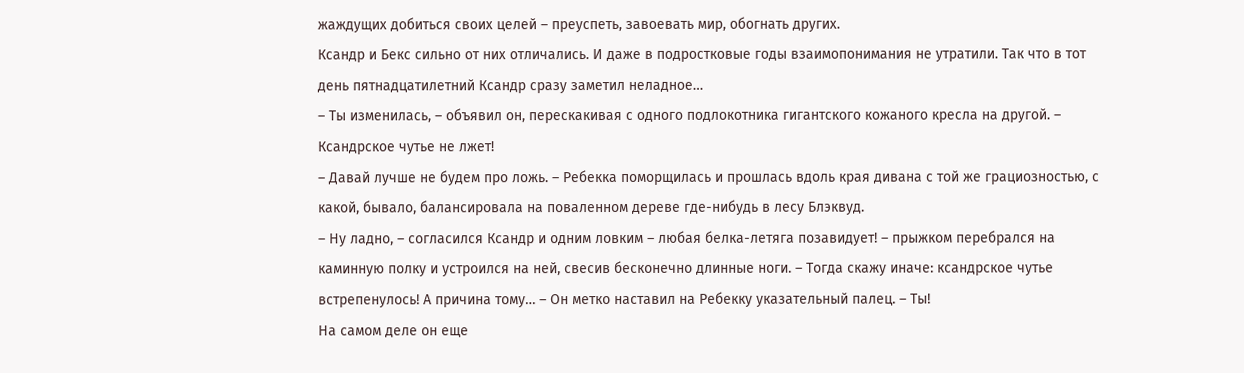жаждущих добиться своих целей – преуспеть, завоевать мир, обогнать других.
Ксандр и Бекс сильно от них отличались. И даже в подростковые годы взаимопонимания не утратили. Так что в тот день пятнадцатилетний Ксандр сразу заметил неладное…
– Ты изменилась, – объявил он, перескакивая с одного подлокотника гигантского кожаного кресла на другой. – Ксандрское чутье не лжет!
– Давай лучше не будем про ложь. – Ребекка поморщилась и прошлась вдоль края дивана с той же грациозностью, с какой, бывало, балансировала на поваленном дереве где-нибудь в лесу Блэквуд.
– Ну ладно, – согласился Ксандр и одним ловким – любая белка-летяга позавидует! – прыжком перебрался на каминную полку и устроился на ней, свесив бесконечно длинные ноги. – Тогда скажу иначе: ксандрское чутье встрепенулось! А причина тому… – Он метко наставил на Ребекку указательный палец. – Ты!
На самом деле он еще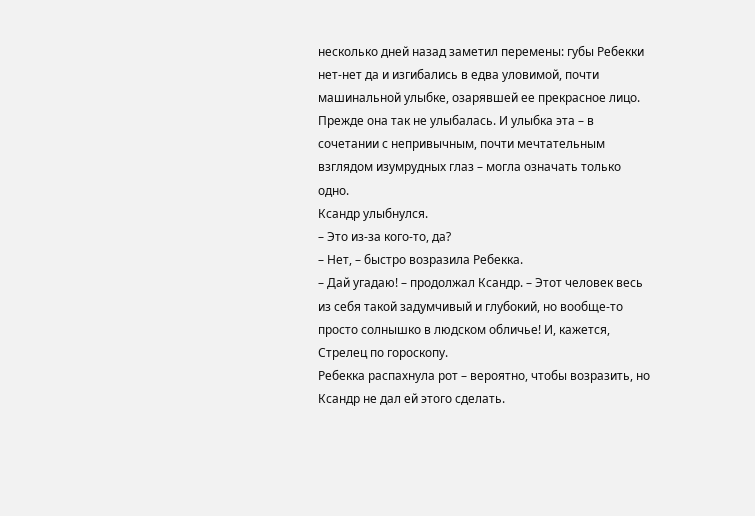несколько дней назад заметил перемены: губы Ребекки нет-нет да и изгибались в едва уловимой, почти машинальной улыбке, озарявшей ее прекрасное лицо. Прежде она так не улыбалась. И улыбка эта – в сочетании с непривычным, почти мечтательным взглядом изумрудных глаз – могла означать только одно.
Ксандр улыбнулся.
– Это из-за кого-то, да?
– Нет, – быстро возразила Ребекка.
– Дай угадаю! – продолжал Ксандр. – Этот человек весь из себя такой задумчивый и глубокий, но вообще-то просто солнышко в людском обличье! И, кажется, Стрелец по гороскопу.
Ребекка распахнула рот – вероятно, чтобы возразить, но Ксандр не дал ей этого сделать.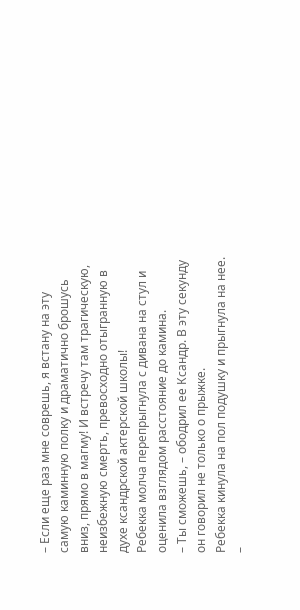– Если еще раз мне соврешь, я встану на эту самую каминную полку и драматично брошусь вниз, прямо в магму! И встречу там трагическую, неизбежную смерть, превосходно отыгранную в духе ксандрской актерской школы!
Ребекка молча перепрыгнула с дивана на стул и оценила взглядом расстояние до камина.
– Ты сможешь, – ободрил ее Ксандр. В эту секунду он говорил не только о прыжке.
Ребекка кинула на пол подушку и прыгнула на нее.
–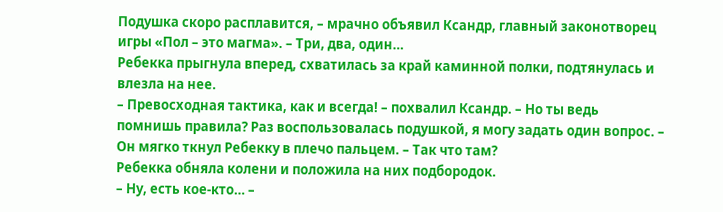Подушка скоро расплавится, – мрачно объявил Ксандр, главный законотворец игры «Пол – это магма». – Три, два, один…
Ребекка прыгнула вперед, схватилась за край каминной полки, подтянулась и влезла на нее.
– Превосходная тактика, как и всегда! – похвалил Ксандр. – Но ты ведь помнишь правила? Раз воспользовалась подушкой, я могу задать один вопрос. – Он мягко ткнул Ребекку в плечо пальцем. – Так что там?
Ребекка обняла колени и положила на них подбородок.
– Ну, есть кое-кто… –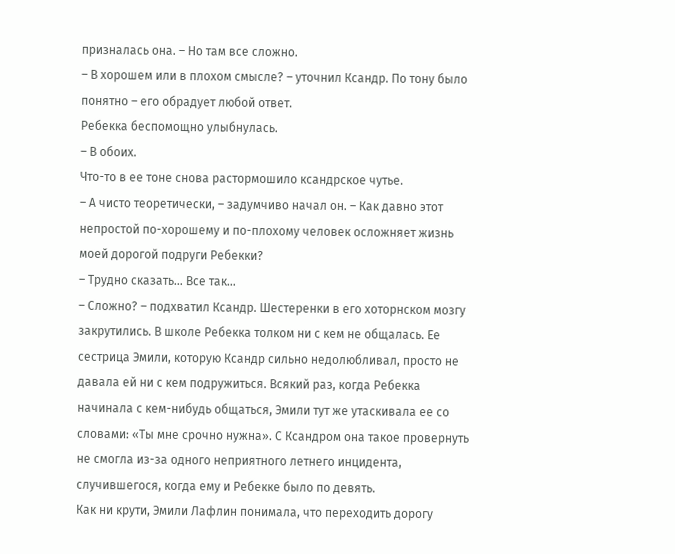призналась она. – Но там все сложно.
– В хорошем или в плохом смысле? – уточнил Ксандр. По тону было понятно – его обрадует любой ответ.
Ребекка беспомощно улыбнулась.
– В обоих.
Что-то в ее тоне снова растормошило ксандрское чутье.
– А чисто теоретически, – задумчиво начал он. – Как давно этот непростой по-хорошему и по-плохому человек осложняет жизнь моей дорогой подруги Ребекки?
– Трудно сказать… Все так…
– Сложно? – подхватил Ксандр. Шестеренки в его хоторнском мозгу закрутились. В школе Ребекка толком ни с кем не общалась. Ее сестрица Эмили, которую Ксандр сильно недолюбливал, просто не давала ей ни с кем подружиться. Всякий раз, когда Ребекка начинала с кем-нибудь общаться, Эмили тут же утаскивала ее со словами: «Ты мне срочно нужна». С Ксандром она такое провернуть не смогла из-за одного неприятного летнего инцидента, случившегося, когда ему и Ребекке было по девять.
Как ни крути, Эмили Лафлин понимала, что переходить дорогу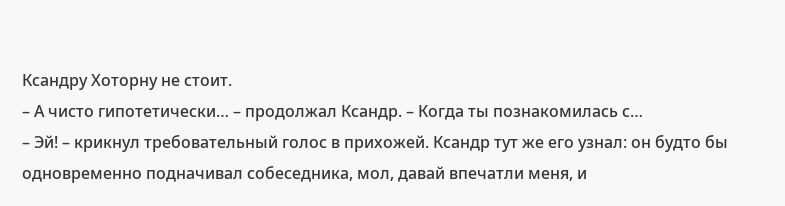Ксандру Хоторну не стоит.
– А чисто гипотетически… – продолжал Ксандр. – Когда ты познакомилась с…
– Эй! – крикнул требовательный голос в прихожей. Ксандр тут же его узнал: он будто бы одновременно подначивал собеседника, мол, давай впечатли меня, и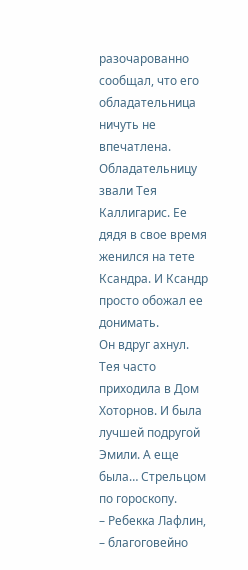разочарованно сообщал, что его обладательница ничуть не впечатлена. Обладательницу звали Тея Каллигарис. Ее дядя в свое время женился на тете Ксандра. И Ксандр просто обожал ее донимать.
Он вдруг ахнул.
Тея часто приходила в Дом Хоторнов. И была лучшей подругой Эмили. А еще была… Стрельцом по гороскопу.
– Ребекка Лафлин, – благоговейно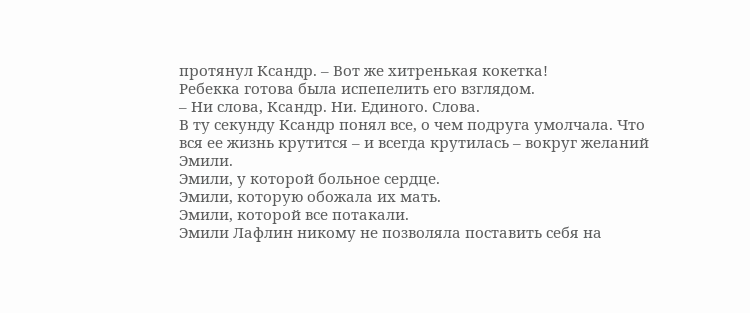протянул Ксандр. – Вот же хитренькая кокетка!
Ребекка готова была испепелить его взглядом.
– Ни слова, Ксандр. Ни. Единого. Слова.
В ту секунду Ксандр понял все, о чем подруга умолчала. Что вся ее жизнь крутится – и всегда крутилась – вокруг желаний Эмили.
Эмили, у которой больное сердце.
Эмили, которую обожала их мать.
Эмили, которой все потакали.
Эмили Лафлин никому не позволяла поставить себя на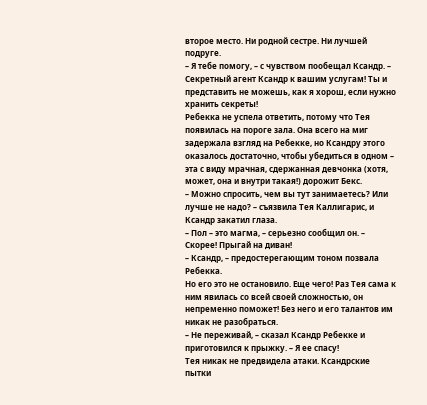второе место. Ни родной сестре. Ни лучшей подруге.
– Я тебе помогу, – с чувством пообещал Ксандр. – Секретный агент Ксандр к вашим услугам! Ты и представить не можешь, как я хорош, если нужно хранить секреты!
Ребекка не успела ответить, потому что Тея появилась на пороге зала. Она всего на миг задержала взгляд на Ребекке, но Ксандру этого оказалось достаточно, чтобы убедиться в одном – эта с виду мрачная, сдержанная девчонка (хотя, может, она и внутри такая!) дорожит Бекс.
– Можно спросить, чем вы тут занимаетесь? Или лучше не надо? – съязвила Тея Каллигарис, и Ксандр закатил глаза.
– Пол – это магма, – серьезно сообщил он. – Скорее! Прыгай на диван!
– Ксандр, – предостерегающим тоном позвала Ребекка.
Но его это не остановило. Еще чего! Раз Тея сама к ним явилась со всей своей сложностью, он непременно поможет! Без него и его талантов им никак не разобраться.
– Не переживай, – сказал Ксандр Ребекке и приготовился к прыжку. – Я ее спасу!
Тея никак не предвидела атаки. Ксандрские пытки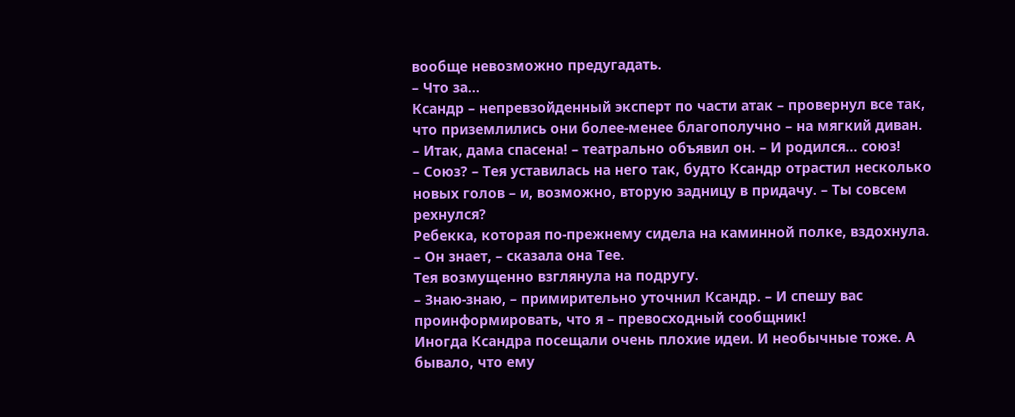вообще невозможно предугадать.
– Что за…
Ксандр – непревзойденный эксперт по части атак – провернул все так, что приземлились они более-менее благополучно – на мягкий диван.
– Итак, дама спасена! – театрально объявил он. – И родился… союз!
– Союз? – Тея уставилась на него так, будто Ксандр отрастил несколько новых голов – и, возможно, вторую задницу в придачу. – Ты совсем рехнулся?
Ребекка, которая по-прежнему сидела на каминной полке, вздохнула.
– Он знает, – сказала она Тее.
Тея возмущенно взглянула на подругу.
– Знаю-знаю, – примирительно уточнил Ксандр. – И спешу вас проинформировать, что я – превосходный сообщник!
Иногда Ксандра посещали очень плохие идеи. И необычные тоже. А бывало, что ему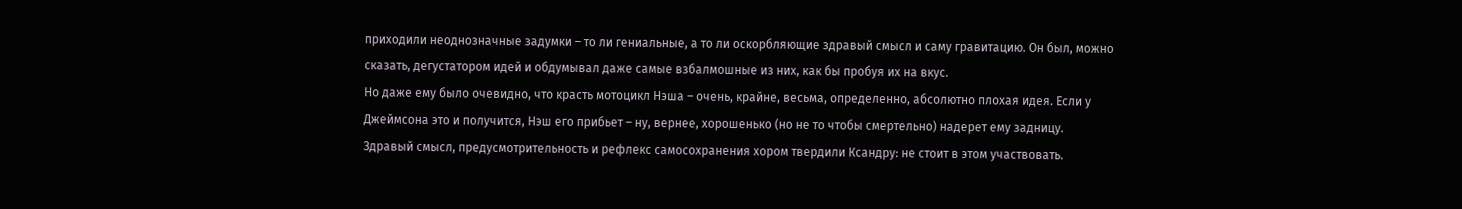приходили неоднозначные задумки – то ли гениальные, а то ли оскорбляющие здравый смысл и саму гравитацию. Он был, можно сказать, дегустатором идей и обдумывал даже самые взбалмошные из них, как бы пробуя их на вкус.
Но даже ему было очевидно, что красть мотоцикл Нэша – очень, крайне, весьма, определенно, абсолютно плохая идея. Если у Джеймсона это и получится, Нэш его прибьет – ну, вернее, хорошенько (но не то чтобы смертельно) надерет ему задницу.
Здравый смысл, предусмотрительность и рефлекс самосохранения хором твердили Ксандру: не стоит в этом участвовать.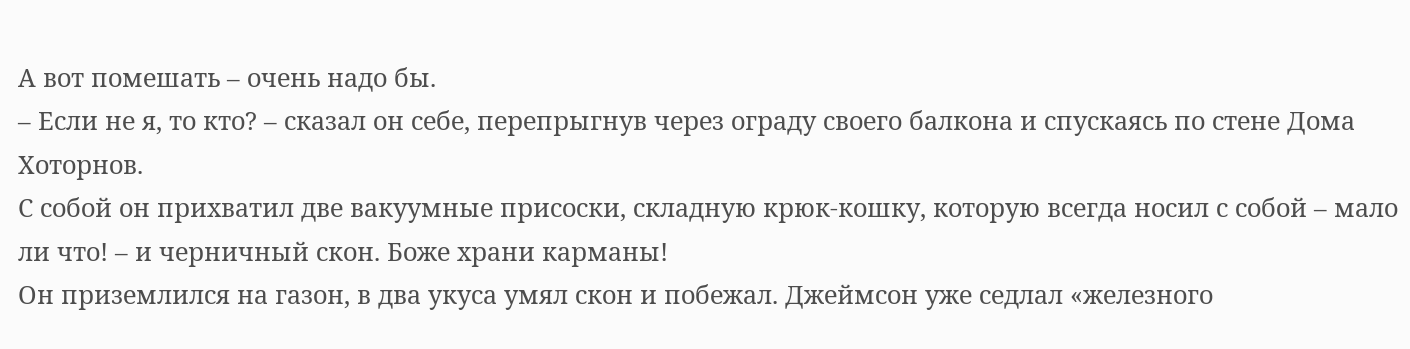А вот помешать – очень надо бы.
– Если не я, то кто? – сказал он себе, перепрыгнув через ограду своего балкона и спускаясь по стене Дома Хоторнов.
С собой он прихватил две вакуумные присоски, складную крюк-кошку, которую всегда носил с собой – мало ли что! – и черничный скон. Боже храни карманы!
Он приземлился на газон, в два укуса умял скон и побежал. Джеймсон уже седлал «железного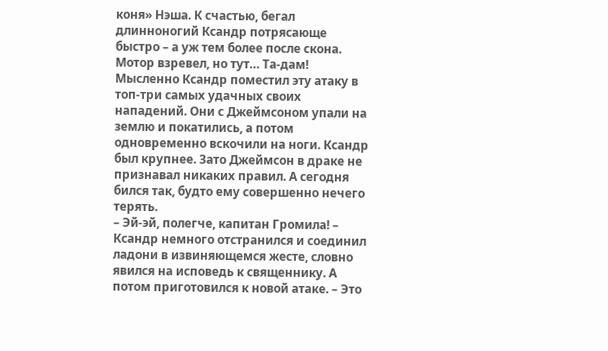коня» Нэша. К счастью, бегал длинноногий Ксандр потрясающе быстро – а уж тем более после скона.
Мотор взревел, но тут… Та-дам!
Мысленно Ксандр поместил эту атаку в топ-три самых удачных своих нападений. Они с Джеймсоном упали на землю и покатились, а потом одновременно вскочили на ноги. Ксандр был крупнее. Зато Джеймсон в драке не признавал никаких правил. А сегодня бился так, будто ему совершенно нечего терять.
– Эй-эй, полегче, капитан Громила! – Ксандр немного отстранился и соединил ладони в извиняющемся жесте, словно явился на исповедь к священнику. А потом приготовился к новой атаке. – Это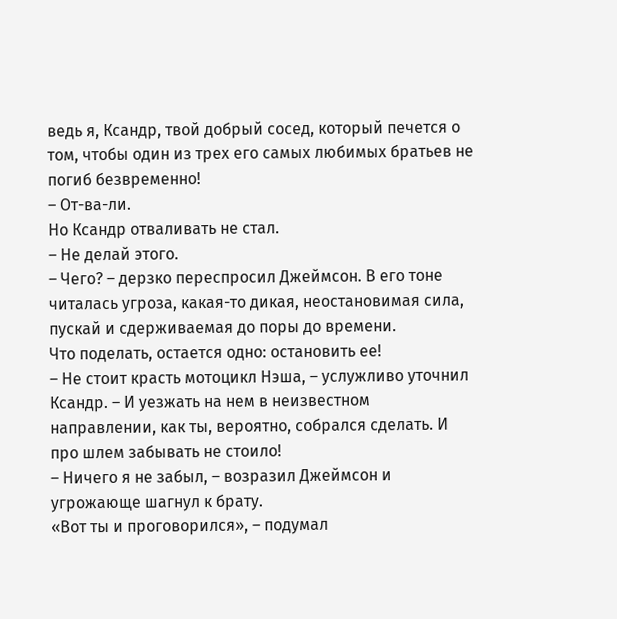ведь я, Ксандр, твой добрый сосед, который печется о том, чтобы один из трех его самых любимых братьев не погиб безвременно!
– От-ва-ли.
Но Ксандр отваливать не стал.
– Не делай этого.
– Чего? – дерзко переспросил Джеймсон. В его тоне читалась угроза, какая-то дикая, неостановимая сила, пускай и сдерживаемая до поры до времени.
Что поделать, остается одно: остановить ее!
– Не стоит красть мотоцикл Нэша, – услужливо уточнил Ксандр. – И уезжать на нем в неизвестном направлении, как ты, вероятно, собрался сделать. И про шлем забывать не стоило!
– Ничего я не забыл, – возразил Джеймсон и угрожающе шагнул к брату.
«Вот ты и проговорился», – подумал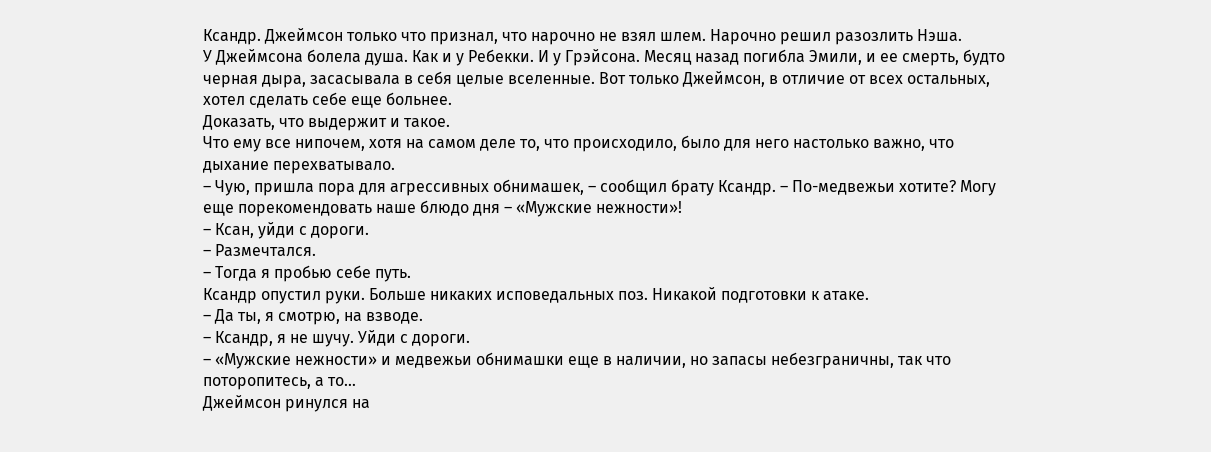Ксандр. Джеймсон только что признал, что нарочно не взял шлем. Нарочно решил разозлить Нэша.
У Джеймсона болела душа. Как и у Ребекки. И у Грэйсона. Месяц назад погибла Эмили, и ее смерть, будто черная дыра, засасывала в себя целые вселенные. Вот только Джеймсон, в отличие от всех остальных, хотел сделать себе еще больнее.
Доказать, что выдержит и такое.
Что ему все нипочем, хотя на самом деле то, что происходило, было для него настолько важно, что дыхание перехватывало.
– Чую, пришла пора для агрессивных обнимашек, – сообщил брату Ксандр. – По-медвежьи хотите? Могу еще порекомендовать наше блюдо дня – «Мужские нежности»!
– Ксан, уйди с дороги.
– Размечтался.
– Тогда я пробью себе путь.
Ксандр опустил руки. Больше никаких исповедальных поз. Никакой подготовки к атаке.
– Да ты, я смотрю, на взводе.
– Ксандр, я не шучу. Уйди с дороги.
– «Мужские нежности» и медвежьи обнимашки еще в наличии, но запасы небезграничны, так что поторопитесь, а то…
Джеймсон ринулся на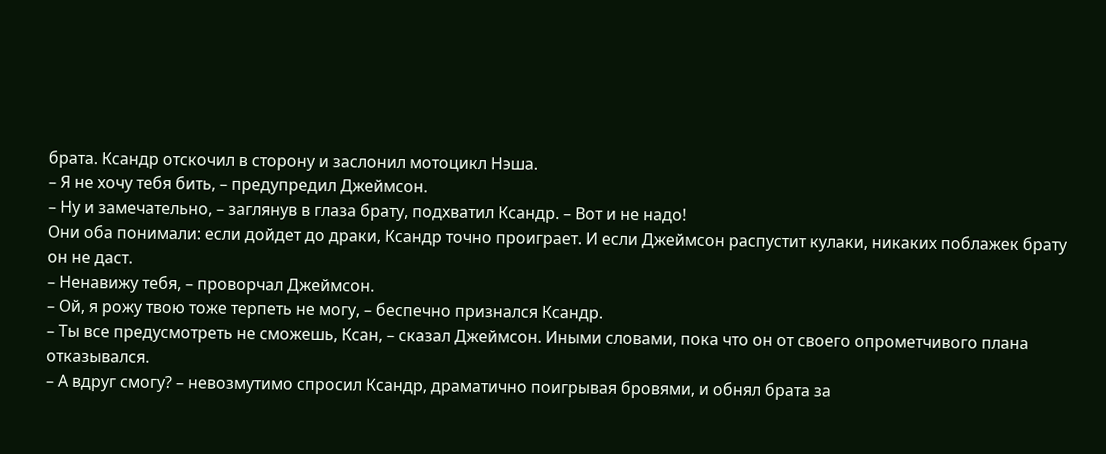брата. Ксандр отскочил в сторону и заслонил мотоцикл Нэша.
– Я не хочу тебя бить, – предупредил Джеймсон.
– Ну и замечательно, – заглянув в глаза брату, подхватил Ксандр. – Вот и не надо!
Они оба понимали: если дойдет до драки, Ксандр точно проиграет. И если Джеймсон распустит кулаки, никаких поблажек брату он не даст.
– Ненавижу тебя, – проворчал Джеймсон.
– Ой, я рожу твою тоже терпеть не могу, – беспечно признался Ксандр.
– Ты все предусмотреть не сможешь, Ксан, – сказал Джеймсон. Иными словами, пока что он от своего опрометчивого плана отказывался.
– А вдруг смогу? – невозмутимо спросил Ксандр, драматично поигрывая бровями, и обнял брата за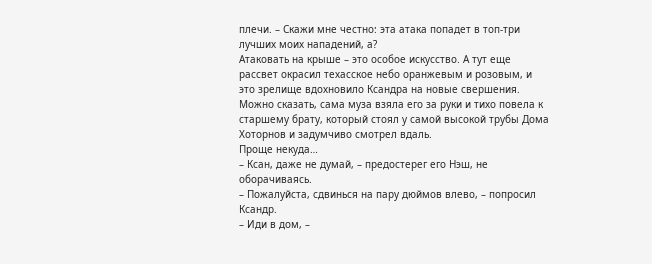плечи. – Скажи мне честно: эта атака попадет в топ-три лучших моих нападений, а?
Атаковать на крыше – это особое искусство. А тут еще рассвет окрасил техасское небо оранжевым и розовым, и это зрелище вдохновило Ксандра на новые свершения. Можно сказать, сама муза взяла его за руки и тихо повела к старшему брату, который стоял у самой высокой трубы Дома Хоторнов и задумчиво смотрел вдаль.
Проще некуда…
– Ксан, даже не думай, – предостерег его Нэш, не оборачиваясь.
– Пожалуйста, сдвинься на пару дюймов влево, – попросил Ксандр.
– Иди в дом, –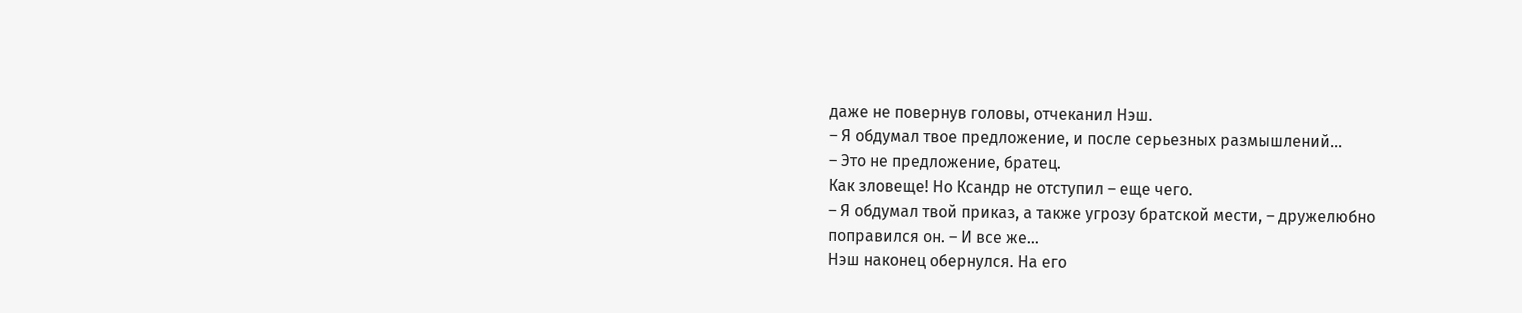даже не повернув головы, отчеканил Нэш.
– Я обдумал твое предложение, и после серьезных размышлений…
– Это не предложение, братец.
Как зловеще! Но Ксандр не отступил – еще чего.
– Я обдумал твой приказ, а также угрозу братской мести, – дружелюбно поправился он. – И все же…
Нэш наконец обернулся. На его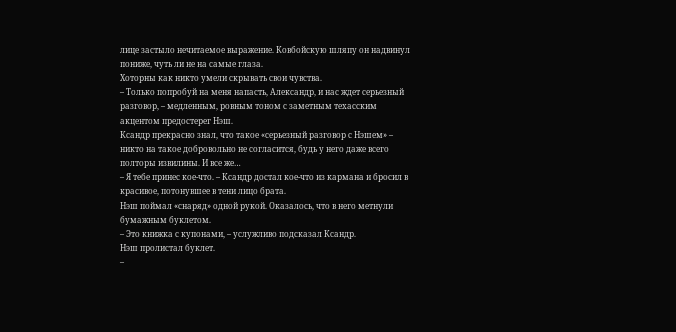лице застыло нечитаемое выражение. Ковбойскую шляпу он надвинул пониже, чуть ли не на самые глаза.
Хоторны как никто умели скрывать свои чувства.
– Только попробуй на меня напасть, Александр, и нас ждет серьезный разговор, – медленным, ровным тоном с заметным техасским акцентом предостерег Нэш.
Ксандр прекрасно знал, что такое «серьезный разговор с Нэшем» – никто на такое добровольно не согласится, будь у него даже всего полторы извилины. И все же…
– Я тебе принес кое-что. – Ксандр достал кое-что из кармана и бросил в красивое, потонувшее в тени лицо брата.
Нэш поймал «снаряд» одной рукой. Оказалось, что в него метнули бумажным буклетом.
– Это книжка с купонами, – услужливо подсказал Ксандр.
Нэш пролистал буклет.
–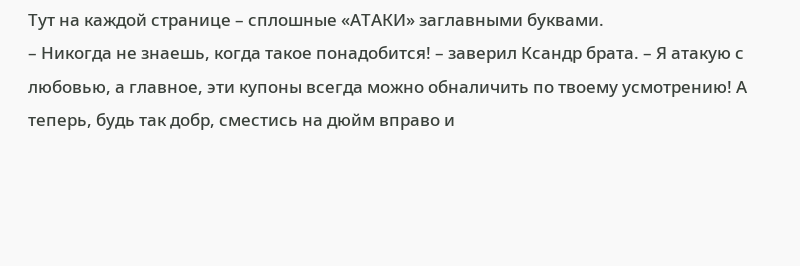Тут на каждой странице – сплошные «АТАКИ» заглавными буквами.
– Никогда не знаешь, когда такое понадобится! – заверил Ксандр брата. – Я атакую с любовью, а главное, эти купоны всегда можно обналичить по твоему усмотрению! А теперь, будь так добр, сместись на дюйм вправо и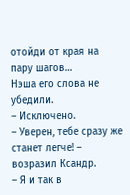отойди от края на пару шагов…
Нэша его слова не убедили.
– Исключено.
– Уверен, тебе сразу же станет легче! – возразил Ксандр.
– Я и так в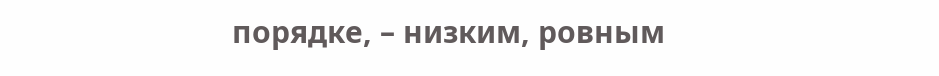порядке, – низким, ровным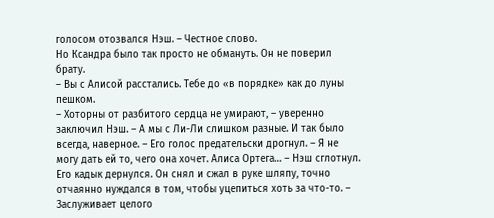голосом отозвался Нэш. – Честное слово.
Но Ксандра было так просто не обмануть. Он не поверил брату.
– Вы с Алисой расстались. Тебе до «в порядке» как до луны пешком.
– Хоторны от разбитого сердца не умирают, – уверенно заключил Нэш. – А мы с Ли-Ли слишком разные. И так было всегда, наверное. – Его голос предательски дрогнул. – Я не могу дать ей то, чего она хочет. Алиса Ортега… – Нэш сглотнул. Его кадык дернулся. Он снял и сжал в руке шляпу, точно отчаянно нуждался в том, чтобы уцепиться хоть за что-то. – Заслуживает целого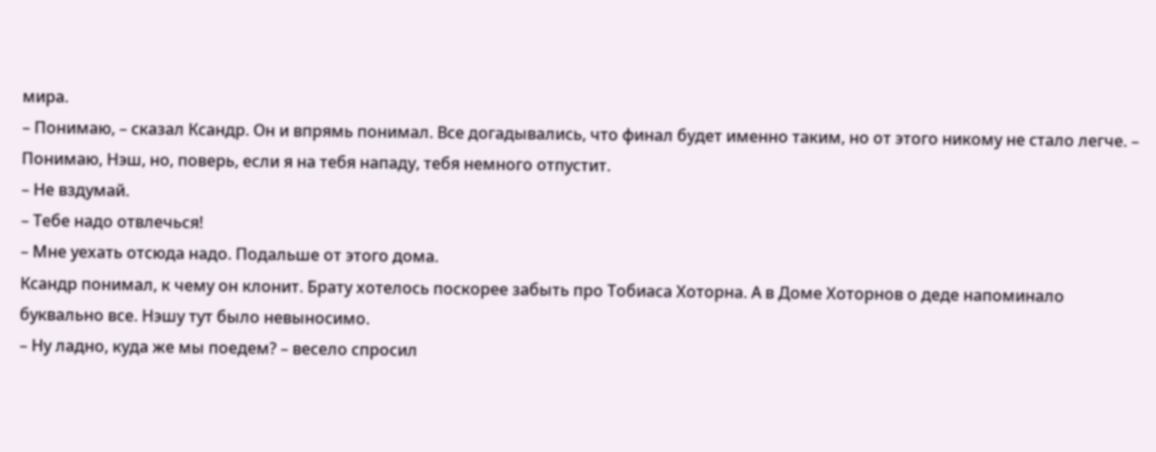мира.
– Понимаю, – сказал Ксандр. Он и впрямь понимал. Все догадывались, что финал будет именно таким, но от этого никому не стало легче. – Понимаю, Нэш, но, поверь, если я на тебя нападу, тебя немного отпустит.
– Не вздумай.
– Тебе надо отвлечься!
– Мне уехать отсюда надо. Подальше от этого дома.
Ксандр понимал, к чему он клонит. Брату хотелось поскорее забыть про Тобиаса Хоторна. А в Доме Хоторнов о деде напоминало буквально все. Нэшу тут было невыносимо.
– Ну ладно, куда же мы поедем? – весело спросил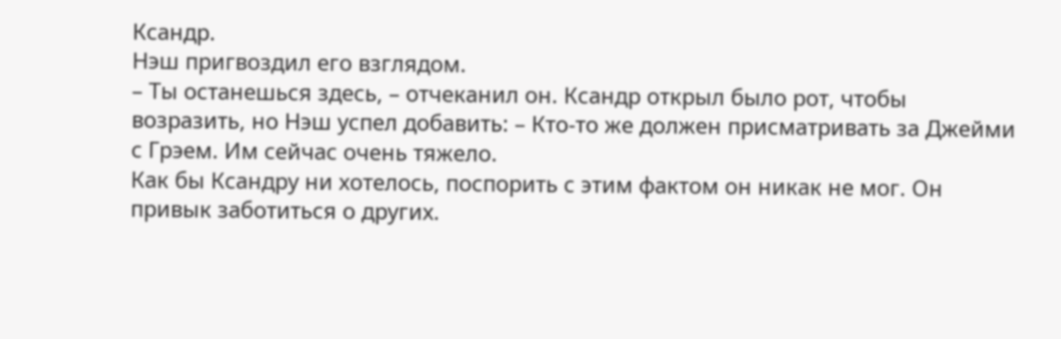Ксандр.
Нэш пригвоздил его взглядом.
– Ты останешься здесь, – отчеканил он. Ксандр открыл было рот, чтобы возразить, но Нэш успел добавить: – Кто-то же должен присматривать за Джейми с Грэем. Им сейчас очень тяжело.
Как бы Ксандру ни хотелось, поспорить с этим фактом он никак не мог. Он привык заботиться о других.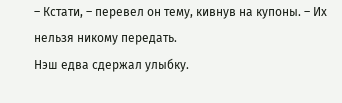– Кстати, – перевел он тему, кивнув на купоны. – Их нельзя никому передать.
Нэш едва сдержал улыбку.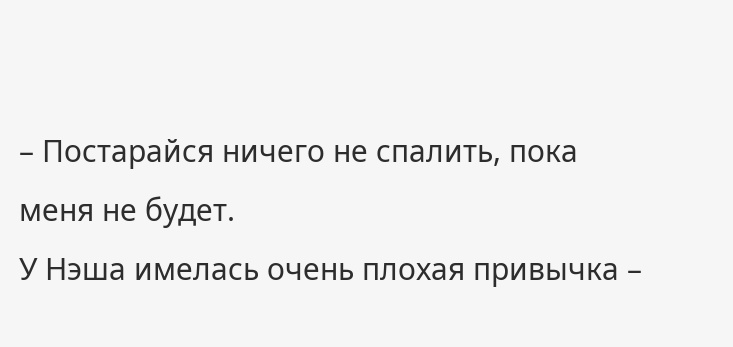– Постарайся ничего не спалить, пока меня не будет.
У Нэша имелась очень плохая привычка –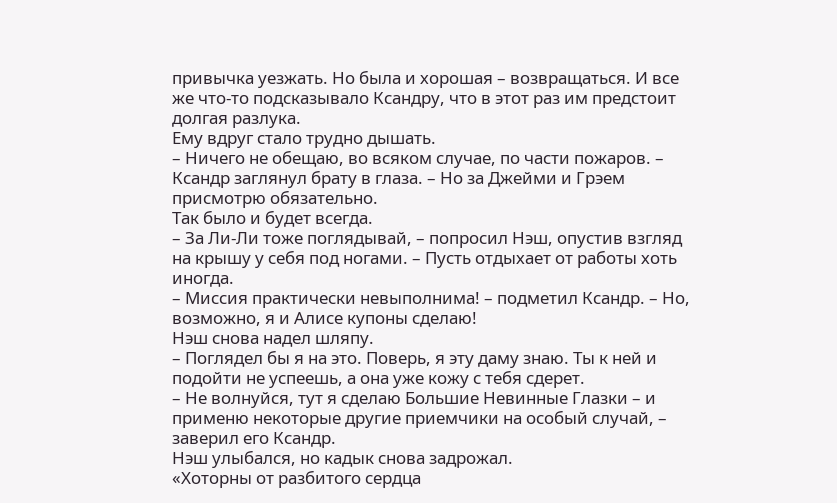привычка уезжать. Но была и хорошая – возвращаться. И все же что-то подсказывало Ксандру, что в этот раз им предстоит долгая разлука.
Ему вдруг стало трудно дышать.
– Ничего не обещаю, во всяком случае, по части пожаров. – Ксандр заглянул брату в глаза. – Но за Джейми и Грэем присмотрю обязательно.
Так было и будет всегда.
– За Ли-Ли тоже поглядывай, – попросил Нэш, опустив взгляд на крышу у себя под ногами. – Пусть отдыхает от работы хоть иногда.
– Миссия практически невыполнима! – подметил Ксандр. – Но, возможно, я и Алисе купоны сделаю!
Нэш снова надел шляпу.
– Поглядел бы я на это. Поверь, я эту даму знаю. Ты к ней и подойти не успеешь, а она уже кожу с тебя сдерет.
– Не волнуйся, тут я сделаю Большие Невинные Глазки – и применю некоторые другие приемчики на особый случай, – заверил его Ксандр.
Нэш улыбался, но кадык снова задрожал.
«Хоторны от разбитого сердца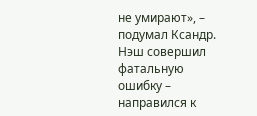не умирают», – подумал Ксандр.
Нэш совершил фатальную ошибку – направился к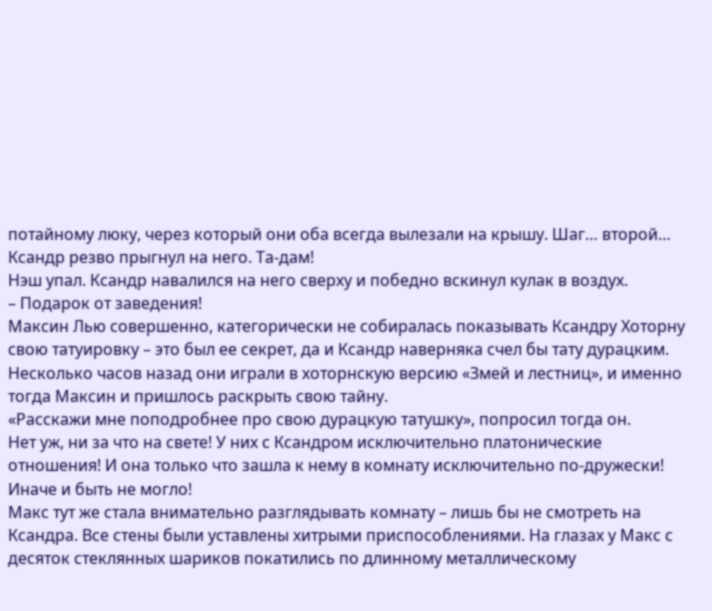потайному люку, через который они оба всегда вылезали на крышу. Шаг… второй…
Ксандр резво прыгнул на него. Та-дам!
Нэш упал. Ксандр навалился на него сверху и победно вскинул кулак в воздух.
– Подарок от заведения!
Максин Лью совершенно, категорически не собиралась показывать Ксандру Хоторну свою татуировку – это был ее секрет, да и Ксандр наверняка счел бы тату дурацким. Несколько часов назад они играли в хоторнскую версию «Змей и лестниц», и именно тогда Максин и пришлось раскрыть свою тайну.
«Расскажи мне поподробнее про свою дурацкую татушку», попросил тогда он.
Нет уж, ни за что на свете! У них с Ксандром исключительно платонические отношения! И она только что зашла к нему в комнату исключительно по-дружески!
Иначе и быть не могло!
Макс тут же стала внимательно разглядывать комнату – лишь бы не смотреть на Ксандра. Все стены были уставлены хитрыми приспособлениями. На глазах у Макс с десяток стеклянных шариков покатились по длинному металлическому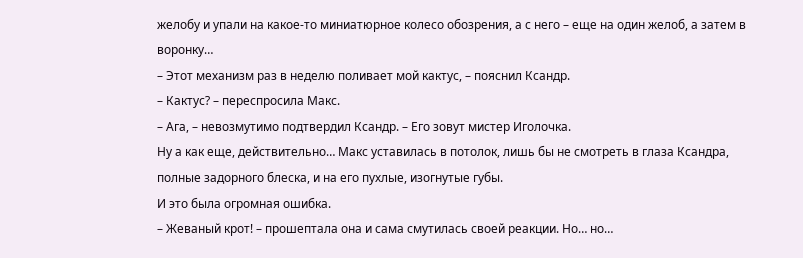желобу и упали на какое-то миниатюрное колесо обозрения, а с него – еще на один желоб, а затем в воронку…
– Этот механизм раз в неделю поливает мой кактус, – пояснил Ксандр.
– Кактус? – переспросила Макс.
– Ага, – невозмутимо подтвердил Ксандр. – Его зовут мистер Иголочка.
Ну а как еще, действительно… Макс уставилась в потолок, лишь бы не смотреть в глаза Ксандра, полные задорного блеска, и на его пухлые, изогнутые губы.
И это была огромная ошибка.
– Жеваный крот! – прошептала она и сама смутилась своей реакции. Но… но…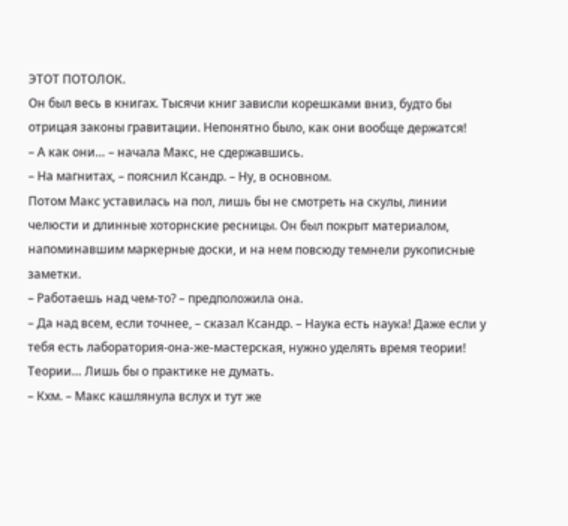ЭТОТ ПОТОЛОК.
Он был весь в книгах. Тысячи книг зависли корешками вниз, будто бы отрицая законы гравитации. Непонятно было, как они вообще держатся!
– А как они… – начала Макс, не сдержавшись.
– На магнитах, – пояснил Ксандр. – Ну, в основном.
Потом Макс уставилась на пол, лишь бы не смотреть на скулы, линии челюсти и длинные хоторнские ресницы. Он был покрыт материалом, напоминавшим маркерные доски, и на нем повсюду темнели рукописные заметки.
– Работаешь над чем-то? – предположила она.
– Да над всем, если точнее, – сказал Ксандр. – Наука есть наука! Даже если у тебя есть лаборатория-она-же-мастерская, нужно уделять время теории!
Теории… Лишь бы о практике не думать.
– Кхм. – Макс кашлянула вслух и тут же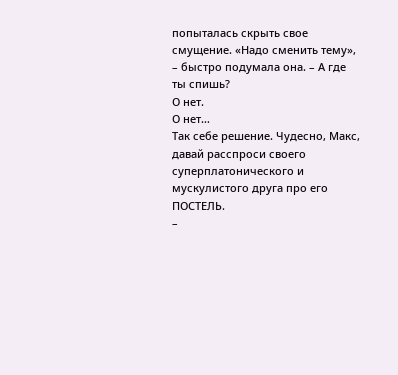попыталась скрыть свое смущение. «Надо сменить тему», – быстро подумала она. – А где ты спишь?
О нет.
О нет…
Так себе решение. Чудесно, Макс, давай расспроси своего суперплатонического и мускулистого друга про его ПОСТЕЛЬ.
–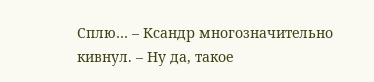Сплю… – Ксандр многозначительно кивнул. – Ну да, такое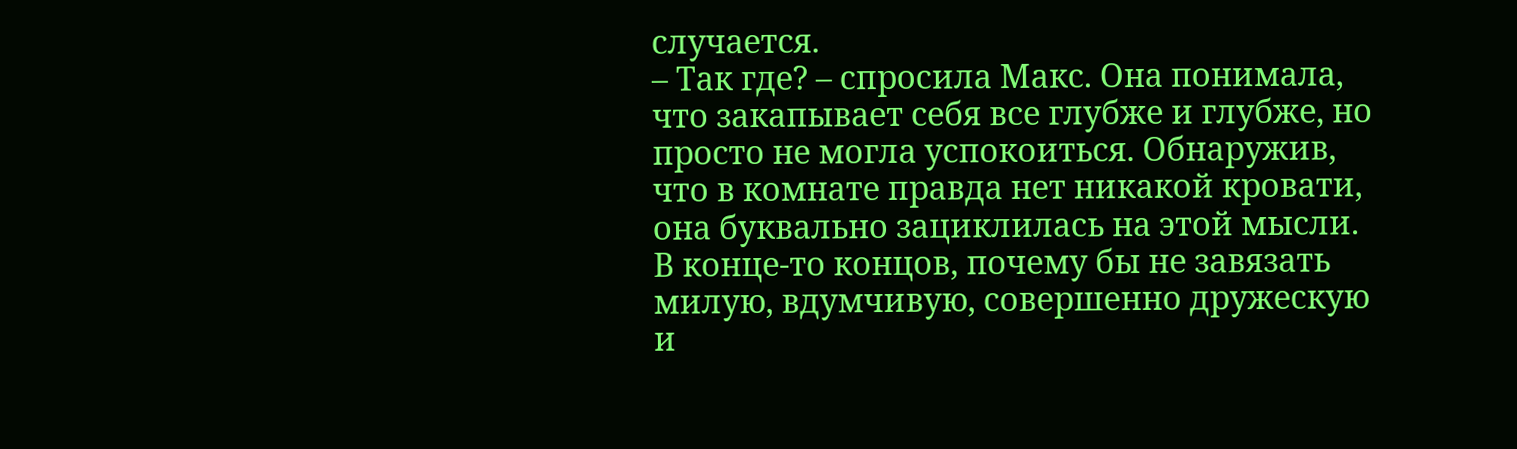случается.
– Так где? – спросила Макс. Она понимала, что закапывает себя все глубже и глубже, но просто не могла успокоиться. Обнаружив, что в комнате правда нет никакой кровати, она буквально зациклилась на этой мысли. В конце-то концов, почему бы не завязать милую, вдумчивую, совершенно дружескую и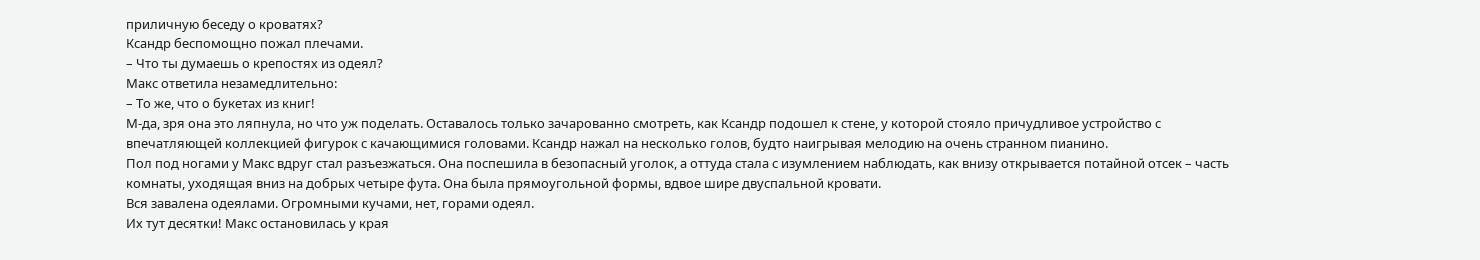приличную беседу о кроватях?
Ксандр беспомощно пожал плечами.
– Что ты думаешь о крепостях из одеял?
Макс ответила незамедлительно:
– То же, что о букетах из книг!
М-да, зря она это ляпнула, но что уж поделать. Оставалось только зачарованно смотреть, как Ксандр подошел к стене, у которой стояло причудливое устройство с впечатляющей коллекцией фигурок с качающимися головами. Ксандр нажал на несколько голов, будто наигрывая мелодию на очень странном пианино.
Пол под ногами у Макс вдруг стал разъезжаться. Она поспешила в безопасный уголок, а оттуда стала с изумлением наблюдать, как внизу открывается потайной отсек – часть комнаты, уходящая вниз на добрых четыре фута. Она была прямоугольной формы, вдвое шире двуспальной кровати.
Вся завалена одеялами. Огромными кучами, нет, горами одеял.
Их тут десятки! Макс остановилась у края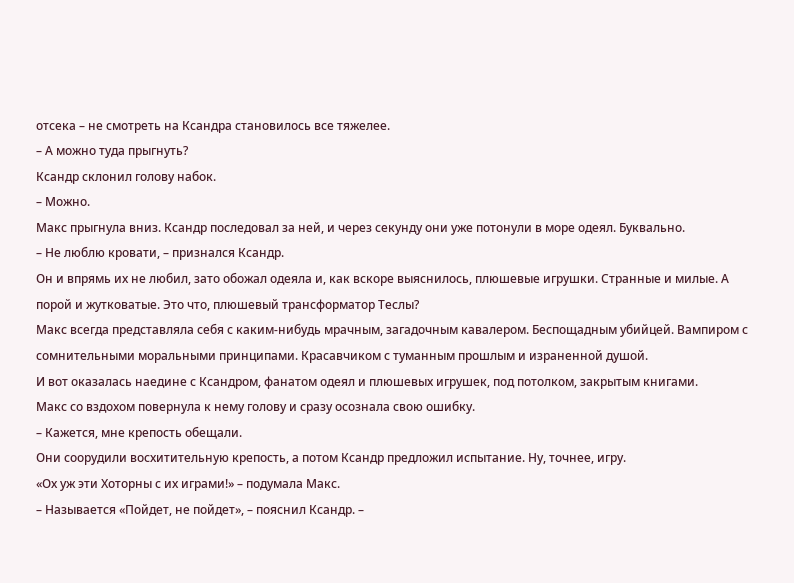отсека – не смотреть на Ксандра становилось все тяжелее.
– А можно туда прыгнуть?
Ксандр склонил голову набок.
– Можно.
Макс прыгнула вниз. Ксандр последовал за ней, и через секунду они уже потонули в море одеял. Буквально.
– Не люблю кровати, – признался Ксандр.
Он и впрямь их не любил, зато обожал одеяла и, как вскоре выяснилось, плюшевые игрушки. Странные и милые. А порой и жутковатые. Это что, плюшевый трансформатор Теслы?
Макс всегда представляла себя с каким-нибудь мрачным, загадочным кавалером. Беспощадным убийцей. Вампиром с сомнительными моральными принципами. Красавчиком с туманным прошлым и израненной душой.
И вот оказалась наедине с Ксандром, фанатом одеял и плюшевых игрушек, под потолком, закрытым книгами.
Макс со вздохом повернула к нему голову и сразу осознала свою ошибку.
– Кажется, мне крепость обещали.
Они соорудили восхитительную крепость, а потом Ксандр предложил испытание. Ну, точнее, игру.
«Ох уж эти Хоторны с их играми!» – подумала Макс.
– Называется «Пойдет, не пойдет», – пояснил Ксандр. –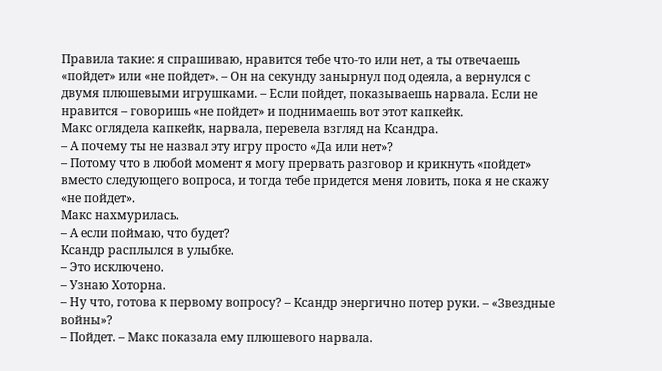Правила такие: я спрашиваю, нравится тебе что-то или нет, а ты отвечаешь «пойдет» или «не пойдет». – Он на секунду занырнул под одеяла, а вернулся с двумя плюшевыми игрушками. – Если пойдет, показываешь нарвала. Если не нравится – говоришь «не пойдет» и поднимаешь вот этот капкейк.
Макс оглядела капкейк, нарвала, перевела взгляд на Ксандра.
– А почему ты не назвал эту игру просто «Да или нет»?
– Потому что в любой момент я могу прервать разговор и крикнуть «пойдет» вместо следующего вопроса, и тогда тебе придется меня ловить, пока я не скажу «не пойдет».
Макс нахмурилась.
– А если поймаю, что будет?
Ксандр расплылся в улыбке.
– Это исключено.
– Узнаю Хоторна.
– Ну что, готова к первому вопросу? – Ксандр энергично потер руки. – «Звездные войны»?
– Пойдет. – Макс показала ему плюшевого нарвала.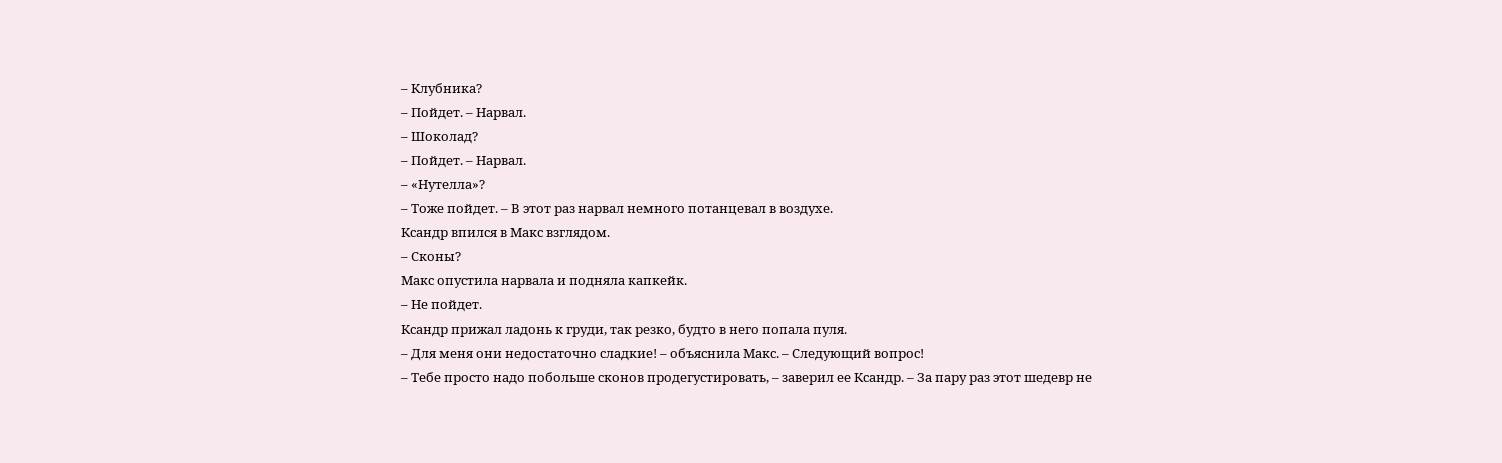– Клубника?
– Пойдет. – Нарвал.
– Шоколад?
– Пойдет. – Нарвал.
– «Нутелла»?
– Тоже пойдет. – В этот раз нарвал немного потанцевал в воздухе.
Ксандр впился в Макс взглядом.
– Сконы?
Макс опустила нарвала и подняла капкейк.
– Не пойдет.
Ксандр прижал ладонь к груди, так резко, будто в него попала пуля.
– Для меня они недостаточно сладкие! – объяснила Макс. – Следующий вопрос!
– Тебе просто надо побольше сконов продегустировать, – заверил ее Ксандр. – За пару раз этот шедевр не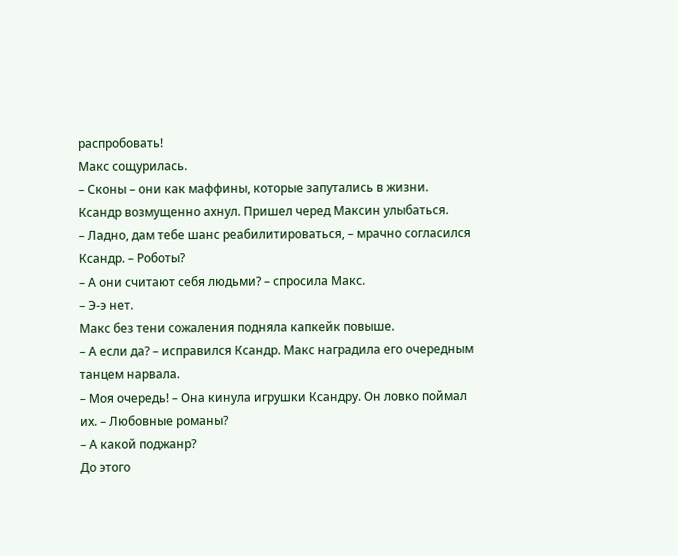распробовать!
Макс сощурилась.
– Сконы – они как маффины, которые запутались в жизни.
Ксандр возмущенно ахнул. Пришел черед Максин улыбаться.
– Ладно, дам тебе шанс реабилитироваться, – мрачно согласился Ксандр. – Роботы?
– А они считают себя людьми? – спросила Макс.
– Э-э нет.
Макс без тени сожаления подняла капкейк повыше.
– А если да? – исправился Ксандр. Макс наградила его очередным танцем нарвала.
– Моя очередь! – Она кинула игрушки Ксандру. Он ловко поймал их. – Любовные романы?
– А какой поджанр?
До этого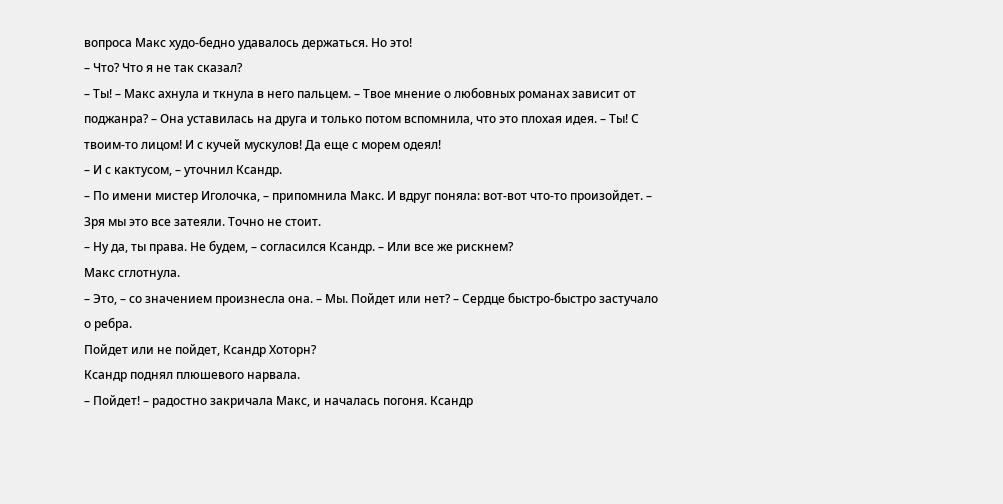вопроса Макс худо-бедно удавалось держаться. Но это!
– Что? Что я не так сказал?
– Ты! – Макс ахнула и ткнула в него пальцем. – Твое мнение о любовных романах зависит от поджанра? – Она уставилась на друга и только потом вспомнила, что это плохая идея. – Ты! С твоим-то лицом! И с кучей мускулов! Да еще с морем одеял!
– И с кактусом, – уточнил Ксандр.
– По имени мистер Иголочка, – припомнила Макс. И вдруг поняла: вот-вот что-то произойдет. – Зря мы это все затеяли. Точно не стоит.
– Ну да, ты права. Не будем, – согласился Ксандр. – Или все же рискнем?
Макс сглотнула.
– Это, – со значением произнесла она. – Мы. Пойдет или нет? – Сердце быстро-быстро застучало о ребра.
Пойдет или не пойдет, Ксандр Хоторн?
Ксандр поднял плюшевого нарвала.
– Пойдет! – радостно закричала Макс, и началась погоня. Ксандр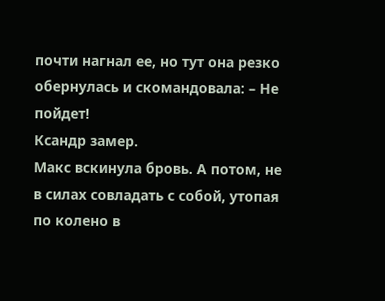почти нагнал ее, но тут она резко обернулась и скомандовала: – Не пойдет!
Ксандр замер.
Макс вскинула бровь. А потом, не в силах совладать с собой, утопая по колено в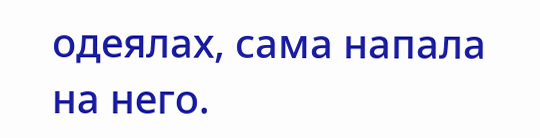одеялах, сама напала на него.